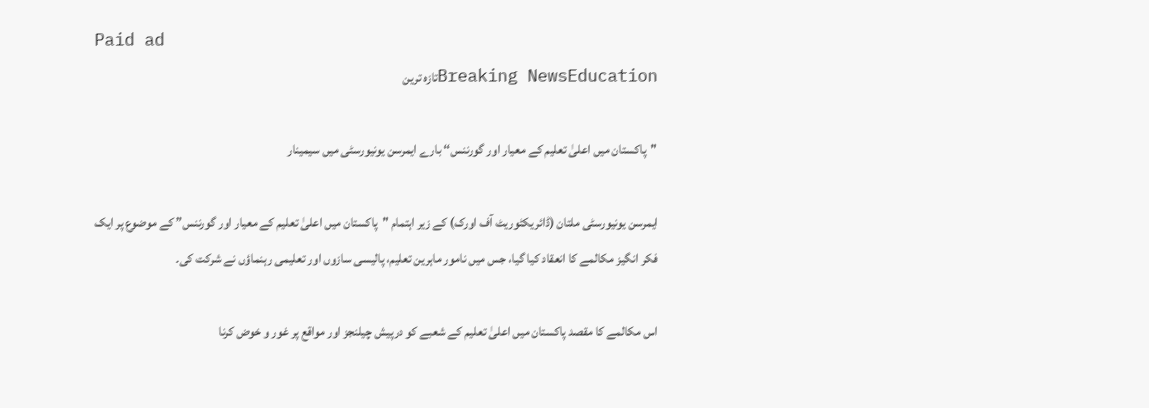Paid ad
Breaking NewsEducationتازہ ترین

"پاکستان میں اعلیٰ تعلیم کے معیار اور گورننس‘‘ بارے ایمرسن یونیورسٹی میں سیمینار

ایمرسن یونیورسٹی ملتان (ڈائریکٹوریٹ آف اورک) کے زیر اہتمام "پاکستان میں اعلیٰ تعلیم کے معیار اور گورننس” کے موضوع پر ایک فکر انگیز مکالمے کا انعقاد کیا گیا، جس میں نامور ماہرین تعلیم، پالیسی سازوں اور تعلیمی رہنماؤں نے شرکت کی۔

اس مکالمے کا مقصد پاکستان میں اعلیٰ تعلیم کے شعبے کو درپیش چیلنجز اور مواقع پر غور و خوض کرنا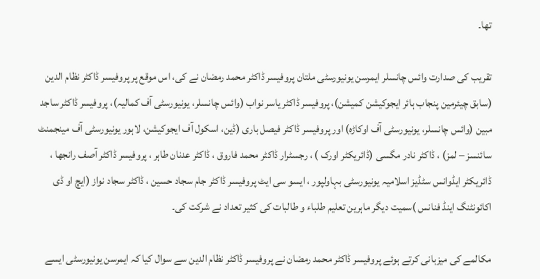تھا۔

تقریب کی صدارت وائس چانسلر ایمرسن یونیورسٹی ملتان پروفیسر ڈاکٹر محمد رمضان نے کی، اس موقع پر پروفیسر ڈاکٹر نظام الدین (سابق چیئرمین پنجاب ہائر ایجوکیشن کمیشن)، پروفیسر ڈاکٹر یاسر نواب (وائس چانسلر، یونیورسٹی آف کمالیہ)، پروفیسر ڈاکٹر ساجد مبین (وائس چانسلر، یونیورسٹی آف اوکاڑہ) اور پروفیسر ڈاکٹر فیصل باری (ڈین، اسکول آف ایجوکیشن، لاہور یونیورسٹی آف مینجمنٹ سائنسز – لمز) ، ڈاکٹر نادر مگسی (ڈائریکٹر اورک ) ، رجسٹرار ڈاکٹر محمد فاروق ، ڈاکٹر عدنان طاہر ، پروفیسر ڈاکٹر آصف رانجھا ، ڈائریکٹر ایڈوانس سٹڈیز اسلامیہ یونیورسٹی بہاولپور ، ایسو سی ایٹ پروفیسر ڈاکٹر جام سجاد حسین ، ڈاکٹر سجاد نواز (ایچ او ڈی اکائونٹنگ اینڈ فنانس )سمیت دیگر ماہرین تعلیم طلباء و طالبات کی کثیر تعداد نے شرکت کی۔

مکالمے کی میزبانی کرتے ہوئے پروفیسر ڈاکٹر محمد رمضان نے پروفیسر ڈاکٹر نظام الدین سے سوال کیا کہ ایمرسن یونیورسٹی ایسے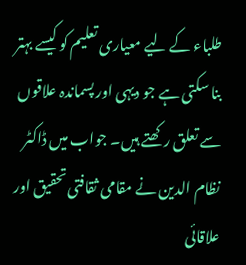طلباء کے لیے معیاری تعلیم کو کیسے بہتر بنا سکتی ہے جو دیہی اور پسماندہ علاقوں سے تعلق رکھتے ہیں۔ جواب میں ڈاکٹر نظام الدین نے مقامی ثقافتی تحقیق اور علاقائی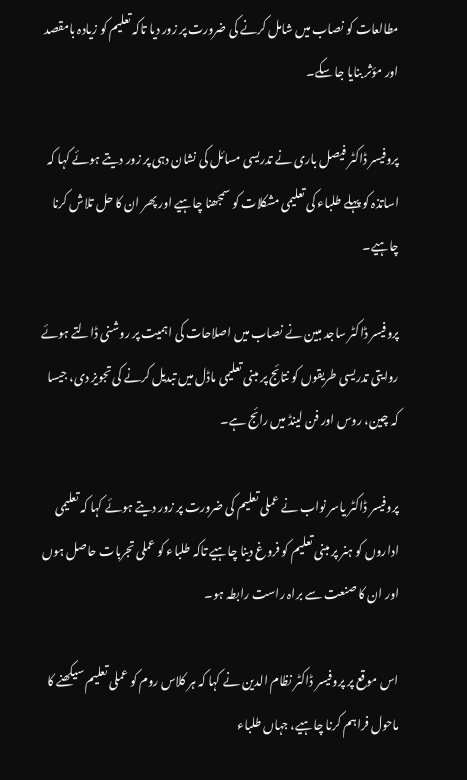مطالعات کو نصاب میں شامل کرنے کی ضرورت پر زور دیا تاکہ تعلیم کو زیادہ بامقصد اور مؤثر بنایا جا سکے۔

پروفیسر ڈاکٹر فیصل باری نے تدریسی مسائل کی نشان دہی پر زور دیتے ہوئے کہا کہ اساتذہ کو پہلے طلباء کی تعلیمی مشکلات کو سمجھنا چاہیے اور پھر ان کا حل تلاش کرنا چاہیے۔

پروفیسر ڈاکٹر ساجد مبین نے نصاب میں اصلاحات کی اہمیت پر روشنی ڈالتے ہوئے روایتی تدریسی طریقوں کو نتائج پر مبنی تعلیمی ماڈل میں تبدیل کرنے کی تجویز دی، جیسا کہ چین، روس اور فن لینڈ میں رائج ہے۔

پروفیسر ڈاکٹر یاسر نواب نے عملی تعلیم کی ضرورت پر زور دیتے ہوئے کہا کہ تعلیمی اداروں کو ہنر پر مبنی تعلیم کو فروغ دینا چاہیے تاکہ طلباء کو عملی تجربات حاصل ہوں اور ان کا صنعت سے براہ راست رابطہ ہو۔

اس موقع پر پروفیسر ڈاکٹر نظام الدین نے کہا کہ ہر کلاس روم کو عملی تعلیم سیکھنے کا ماحول فراہم کرنا چاہیے، جہاں طلباء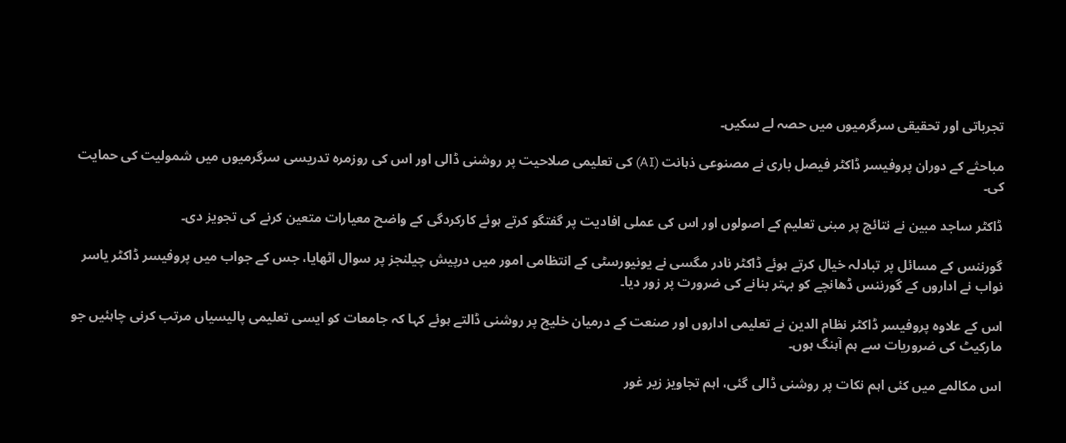تجرباتی اور تحقیقی سرگرمیوں میں حصہ لے سکیں۔

مباحثے کے دوران پروفیسر ڈاکٹر فیصل باری نے مصنوعی ذہانت (AI) کی تعلیمی صلاحیت پر روشنی ڈالی اور اس کی روزمرہ تدریسی سرگرمیوں میں شمولیت کی حمایت کی۔

ڈاکٹر ساجد مبین نے نتائج پر مبنی تعلیم کے اصولوں اور اس کی عملی افادیت پر گفتگو کرتے ہوئے کارکردگی کے واضح معیارات متعین کرنے کی تجویز دی۔

گورننس کے مسائل پر تبادلہ خیال کرتے ہوئے ڈاکٹر نادر مگسی نے یونیورسٹی کے انتظامی امور میں درپیش چیلنجز پر سوال اٹھایا، جس کے جواب میں پروفیسر ڈاکٹر یاسر نواب نے اداروں کے گورننس ڈھانچے کو بہتر بنانے کی ضرورت پر زور دیا۔

اس کے علاوہ پروفیسر ڈاکٹر نظام الدین نے تعلیمی اداروں اور صنعت کے درمیان خلیج پر روشنی ڈالتے ہوئے کہا کہ جامعات کو ایسی تعلیمی پالیسیاں مرتب کرنی چاہئیں جو مارکیٹ کی ضروریات سے ہم آہنگ ہوں۔

اس مکالمے میں کئی اہم نکات پر روشنی ڈالی گئی، اہم تجاویز زیر غور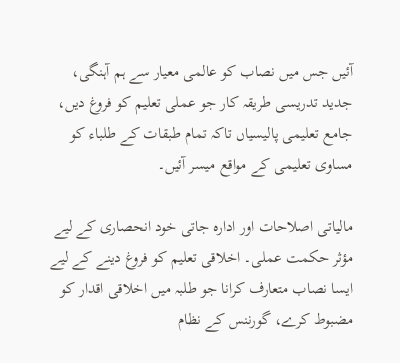آئیں جس میں نصاب کو عالمی معیار سے ہم آہنگی، جدید تدریسی طریقہ کار جو عملی تعلیم کو فروغ دیں، جامع تعلیمی پالیسیاں تاکہ تمام طبقات کے طلباء کو مساوی تعلیمی کے مواقع میسر آئیں۔

مالیاتی اصلاحات اور ادارہ جاتی خود انحصاری کے لیے مؤثر حکمت عملی۔ اخلاقی تعلیم کو فروغ دینے کے لیے ایسا نصاب متعارف کرانا جو طلبہ میں اخلاقی اقدار کو مضبوط کرے، گورننس کے نظام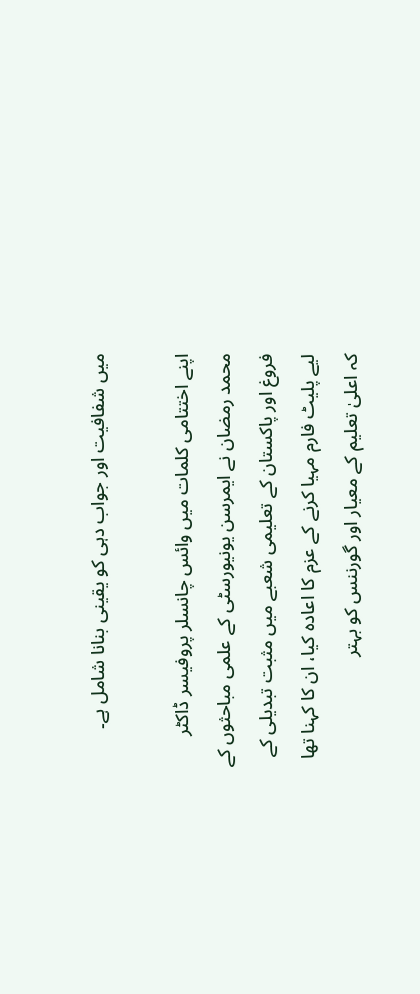میں شفافیت اور جواب دہی کو یقینی بنانا شامل ہے۔

اپنے اختتامی کلمات میں وائس چانسلر پروفیسر ڈاکٹر محمد رمضان نے ایمرسن یونیورسٹی کے علمی مباحثوں کے فروغ اور پاکستان کے تعلیمی شعبے میں مثبت تبدیلی کے لیے پلیٹ فارم مہیا کرنے کے عزم کا اعادہ کیا، ان کا کہنا تھا کہ اعلیٰ تعلیم کے معیار اور گورننس کو بہتر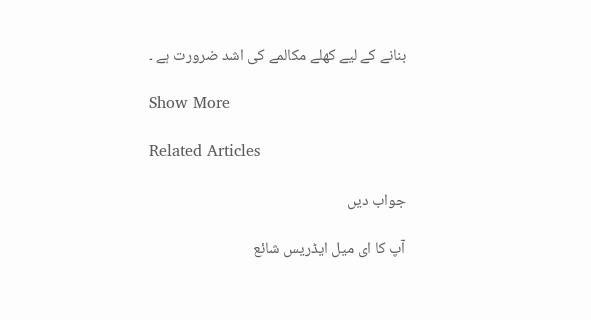بنانے کے لیے کھلے مکالمے کی اشد ضرورت ہے ۔

Show More

Related Articles

جواب دیں

آپ کا ای میل ایڈریس شائع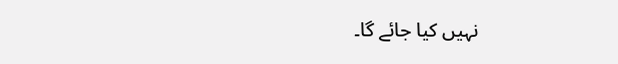نہیں کیا جائے گا۔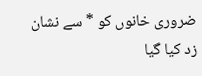ضروری خانوں کو * سے نشان زد کیا گیا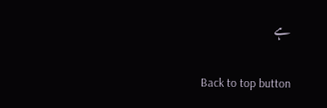ہے

Back to top button